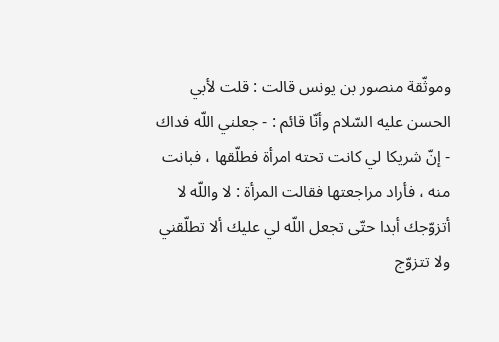وموثّقة منصور بن يونس قالت : قلت لأبي الحسن عليه السّلام وأنّا قائم : - جعلني اللّه فداك - إنّ شريكا لي كانت تحته امرأة فطلّقها ، فبانت منه ، فأراد مراجعتها فقالت المرأة : لا واللّه لا أتزوّجك أبدا حتّى تجعل اللّه لي عليك ألا تطلّقني ولا تتزوّج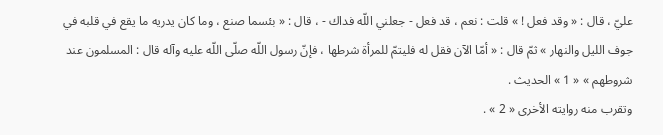عليّ ، قال : « وقد فعل ! » قلت : نعم ، قد فعل - جعلني اللّه فداك - ، قال : « بئسما صنع ، وما كان يدريه ما يقع في قلبه في جوف الليل والنهار » ثمّ قال : « أمّا الآن فقل له فليتمّ للمرأة شرطها ، فإنّ رسول اللّه صلّى اللّه عليه وآله قال : المسلمون عند شروطهم » « 1 » الحديث .
وتقرب منه روايته الأخرى « 2 » .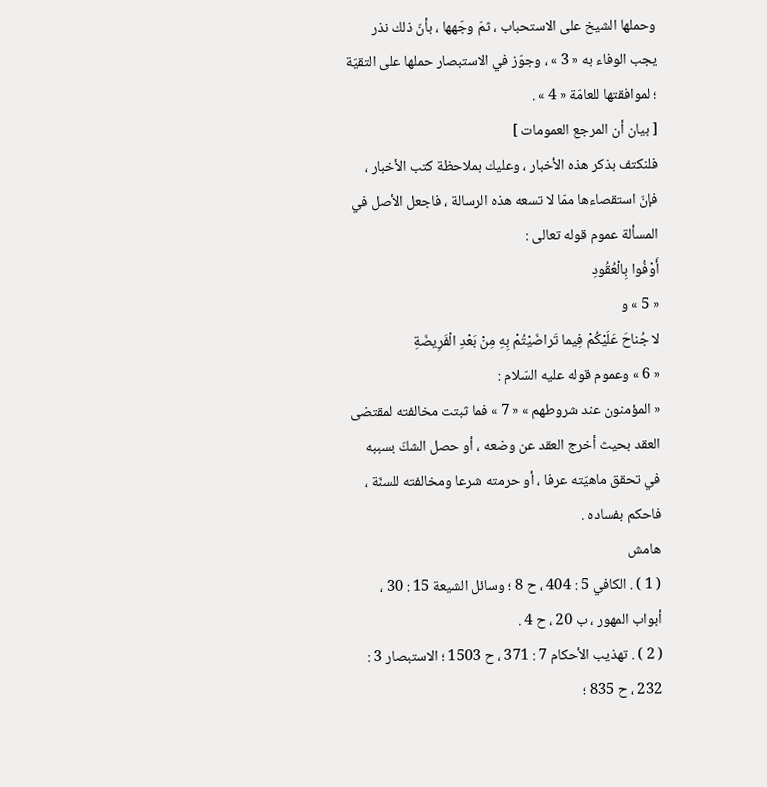وحملها الشيخ على الاستحباب ، ثمّ وجّهها ، بأنّ ذلك نذر يجب الوفاء به « 3 » ، وجوّز في الاستبصار حملها على التقيّة ؛ لموافقتها للعامّة « 4 » .
[ بيان أن المرجع العمومات ]
فلنكتف بذكر هذه الأخبار ، وعليك بملاحظة كتب الأخبار ، فإنّ استقصاءها ممّا لا تسعه هذه الرسالة ، فاجعل الأصل في المسألة عموم قوله تعالى :
أَوْفُوا بِالْعُقُودِ
« 5 » و
لا جُناحَ عَلَيْكُمْ فِيما تَراضَيْتُمْ بِهِ مِنْ بَعْدِ الْفَرِيضَةِ
« 6 » وعموم قوله عليه السّلام :
« المؤمنون عند شروطهم » « 7 » فما ثبتت مخالفته لمقتضى العقد بحيث أخرج العقد عن وضعه ، أو حصل الشكّ بسببه في تحقق ماهيّته عرفا ، أو حرمته شرعا ومخالفته للسنّة ، فاحكم بفساده .
هامش
( 1 ) . الكافي 5 : 404 ، ح 8 ؛ وسائل الشيعة 15 : 30 ، أبواب المهور ، ب 20 ، ح 4 .
( 2 ) . تهذيب الأحكام 7 : 371 ، ح 1503 ؛ الاستبصار 3 : 232 ، ح 835 ؛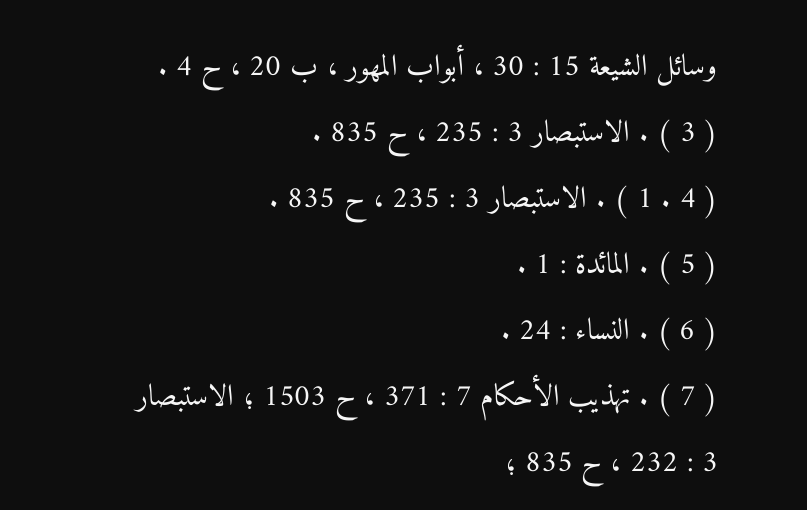وسائل الشيعة 15 : 30 ، أبواب المهور ، ب 20 ، ح 4 .
( 3 ) . الاستبصار 3 : 235 ، ح 835 .
( 4 . 1 ) . الاستبصار 3 : 235 ، ح 835 .
( 5 ) . المائدة : 1 .
( 6 ) . النساء : 24 .
( 7 ) . تهذيب الأحكام 7 : 371 ، ح 1503 ؛ الاستبصار 3 : 232 ، ح 835 ؛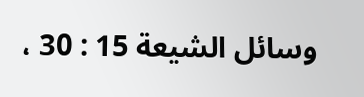وسائل الشيعة 15 : 30 ،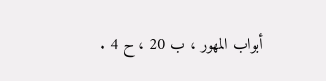أبواب المهور ، ب 20 ، ح 4 .